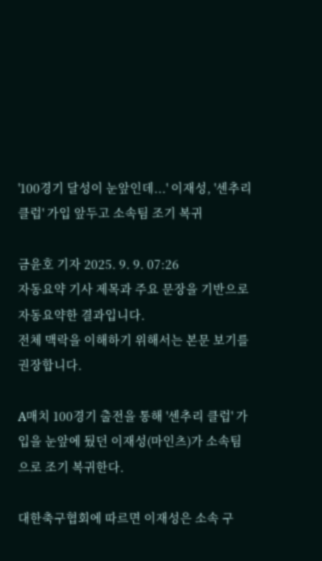'100경기 달성이 눈앞인데...' 이재성, '센추리클럽' 가입 앞두고 소속팀 조기 복귀

금윤호 기자 2025. 9. 9. 07:26
자동요약 기사 제목과 주요 문장을 기반으로 자동요약한 결과입니다.
전체 맥락을 이해하기 위해서는 본문 보기를 권장합니다.

A매치 100경기 출전을 통해 '센추리 클럽' 가입을 눈앞에 뒀던 이재성(마인츠)가 소속팀으로 조기 복귀한다.

대한축구협회에 따르면 이재성은 소속 구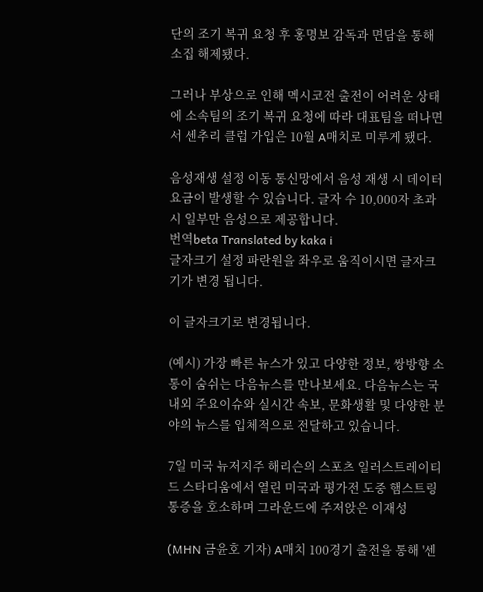단의 조기 복귀 요청 후 홍명보 감독과 면담을 통해 소집 해제됐다.

그러나 부상으로 인해 멕시코전 출전이 어려운 상태에 소속팀의 조기 복귀 요청에 따라 대표팀을 떠나면서 센추리 클럽 가입은 10월 A매치로 미루게 됐다.

음성재생 설정 이동 통신망에서 음성 재생 시 데이터 요금이 발생할 수 있습니다. 글자 수 10,000자 초과 시 일부만 음성으로 제공합니다.
번역beta Translated by kaka i
글자크기 설정 파란원을 좌우로 움직이시면 글자크기가 변경 됩니다.

이 글자크기로 변경됩니다.

(예시) 가장 빠른 뉴스가 있고 다양한 정보, 쌍방향 소통이 숨쉬는 다음뉴스를 만나보세요. 다음뉴스는 국내외 주요이슈와 실시간 속보, 문화생활 및 다양한 분야의 뉴스를 입체적으로 전달하고 있습니다.

7일 미국 뉴저지주 해리슨의 스포츠 일러스트레이티드 스타디움에서 열린 미국과 평가전 도중 햄스트링 통증을 호소하며 그라운드에 주저앉은 이재성

(MHN 금윤호 기자) A매치 100경기 출전을 통해 '센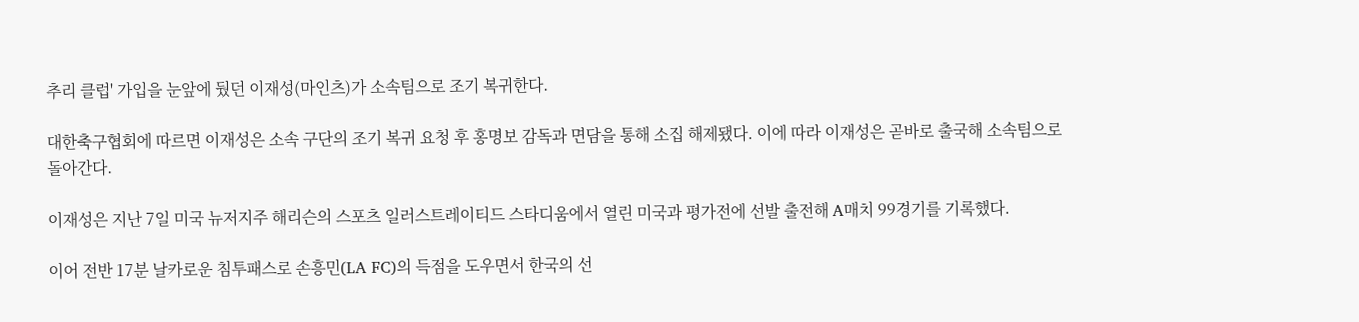추리 클럽' 가입을 눈앞에 뒀던 이재성(마인츠)가 소속팀으로 조기 복귀한다.

대한축구협회에 따르면 이재성은 소속 구단의 조기 복귀 요청 후 홍명보 감독과 면담을 통해 소집 해제됐다. 이에 따라 이재성은 곧바로 출국해 소속팀으로 돌아간다.

이재성은 지난 7일 미국 뉴저지주 해리슨의 스포츠 일러스트레이티드 스타디움에서 열린 미국과 평가전에 선발 출전해 A매치 99경기를 기록했다.

이어 전반 17분 날카로운 침투패스로 손흥민(LA FC)의 득점을 도우면서 한국의 선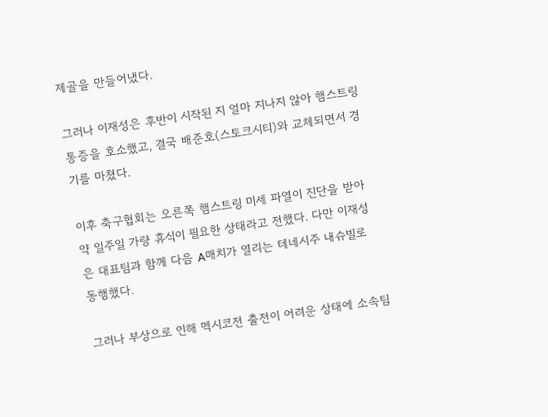제골을 만들어냈다.

그러나 이재성은 후반이 시작된 지 얼마 지나지 않아 햄스트링 통증을 호소했고, 결국 배준호(스토크시티)와 교체되면서 경기를 마쳤다.

이후 축구협회는 오른쪽 햄스트링 미세 파열이 진단을 받아 약 일주일 가량 휴식이 필요한 상태라고 전했다. 다만 이재성은 대표팀과 함께 다음 A매치가 열리는 테네시주 내슈빌로 동행했다.

그러나 부상으로 인해 멕시코전 출전이 어려운 상태에 소속팀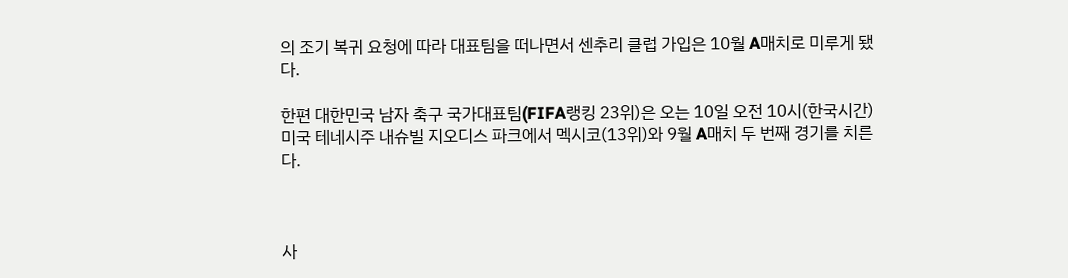의 조기 복귀 요청에 따라 대표팀을 떠나면서 센추리 클럽 가입은 10월 A매치로 미루게 됐다.

한편 대한민국 남자 축구 국가대표팀(FIFA랭킹 23위)은 오는 10일 오전 10시(한국시간) 미국 테네시주 내슈빌 지오디스 파크에서 멕시코(13위)와 9월 A매치 두 번째 경기를 치른다.



사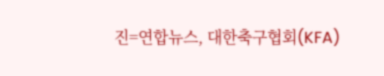진=연합뉴스, 대한축구협회(KFA)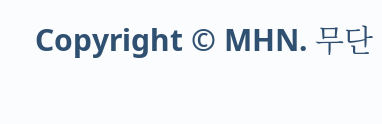Copyright © MHN. 무단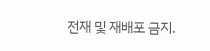전재 및 재배포 금지.